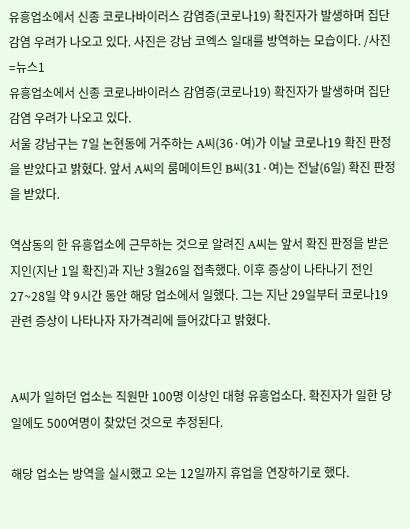유흥업소에서 신종 코로나바이러스 감염증(코로나19) 확진자가 발생하며 집단감염 우려가 나오고 있다. 사진은 강남 코엑스 일대를 방역하는 모습이다. /사진=뉴스1
유흥업소에서 신종 코로나바이러스 감염증(코로나19) 확진자가 발생하며 집단감염 우려가 나오고 있다.
서울 강남구는 7일 논현동에 거주하는 A씨(36·여)가 이날 코로나19 확진 판정을 받았다고 밝혔다. 앞서 A씨의 룸메이트인 B씨(31·여)는 전날(6일) 확진 판정을 받았다.

역삼동의 한 유흥업소에 근무하는 것으로 알려진 A씨는 앞서 확진 판정을 받은 지인(지난 1일 확진)과 지난 3월26일 접촉했다. 이후 증상이 나타나기 전인 27~28일 약 9시간 동안 해당 업소에서 일했다. 그는 지난 29일부터 코로나19 관련 증상이 나타나자 자가격리에 들어갔다고 밝혔다.


A씨가 일하던 업소는 직원만 100명 이상인 대형 유흥업소다. 확진자가 일한 당일에도 500여명이 찾았던 것으로 추정된다.

해당 업소는 방역을 실시했고 오는 12일까지 휴업을 연장하기로 했다.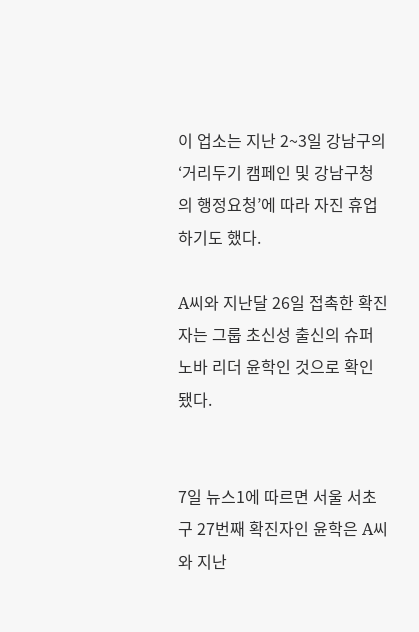이 업소는 지난 2~3일 강남구의 ‘거리두기 캠페인 및 강남구청의 행정요청’에 따라 자진 휴업하기도 했다.

A씨와 지난달 26일 접촉한 확진자는 그룹 초신성 출신의 슈퍼노바 리더 윤학인 것으로 확인됐다.


7일 뉴스1에 따르면 서울 서초구 27번째 확진자인 윤학은 A씨와 지난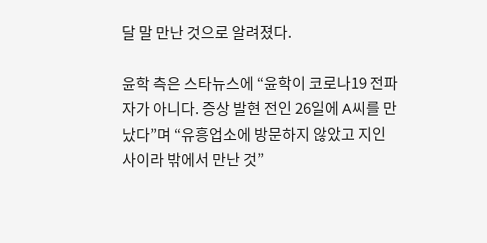달 말 만난 것으로 알려졌다.

윤학 측은 스타뉴스에 “윤학이 코로나19 전파자가 아니다. 증상 발현 전인 26일에 A씨를 만났다”며 “유흥업소에 방문하지 않았고 지인 사이라 밖에서 만난 것”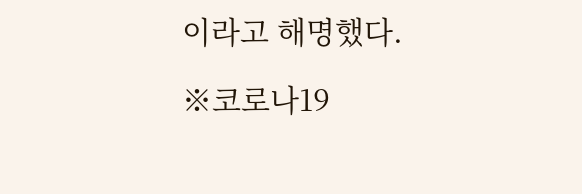이라고 해명했다.

※코로나19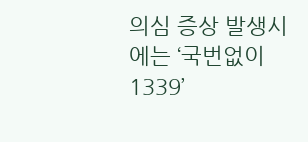의심 증상 발생시에는 ‘국번없이 1339’